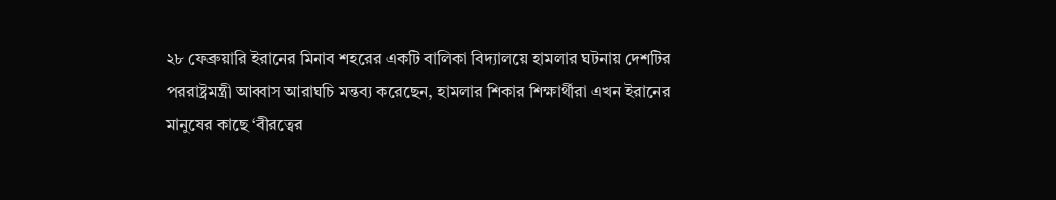২৮ ফেব্রুয়ারি ইরানের মিনাব শহরের একটি বালিকা বিদ্যালয়ে হামলার ঘটনায় দেশটির পররাষ্ট্রমন্ত্রী আব্বাস আরাঘচি মন্তব্য করেছেন, হামলার শিকার শিক্ষার্থীরা এখন ইরানের মানুষের কাছে ‘বীরত্বের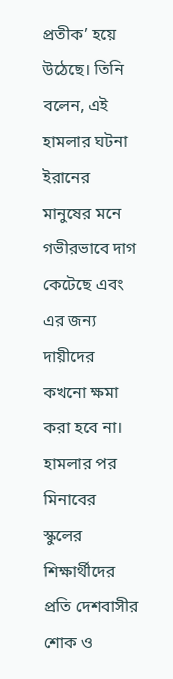প্রতীক’ হয়ে উঠেছে। তিনি বলেন, এই হামলার ঘটনা ইরানের মানুষের মনে গভীরভাবে দাগ কেটেছে এবং এর জন্য দায়ীদের কখনো ক্ষমা করা হবে না।
হামলার পর মিনাবের স্কুলের শিক্ষার্থীদের প্রতি দেশবাসীর শোক ও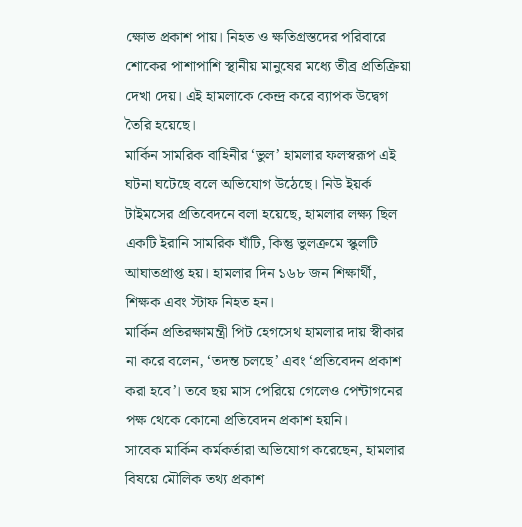ক্ষোভ প্রকাশ পায়। নিহত ও ক্ষতিগ্রস্তদের পরিবারে শোকের পাশাপাশি স্থানীয় মানুষের মধ্যে তীব্র প্রতিক্রিয়া দেখা দেয়। এই হামলাকে কেন্দ্র করে ব্যাপক উদ্বেগ তৈরি হয়েছে।
মার্কিন সামরিক বাহিনীর ‘ভুল’ হামলার ফলস্বরূপ এই ঘটনা ঘটেছে বলে অভিযোগ উঠেছে। নিউ ইয়র্ক টাইমসের প্রতিবেদনে বলা হয়েছে, হামলার লক্ষ্য ছিল একটি ইরানি সামরিক ঘাঁটি, কিন্তু ভুলক্রমে স্কুলটি আঘাতপ্রাপ্ত হয়। হামলার দিন ১৬৮ জন শিক্ষার্থী, শিক্ষক এবং স্টাফ নিহত হন।
মার্কিন প্রতিরক্ষামন্ত্রী পিট হেগসেথ হামলার দায় স্বীকার না করে বলেন, ‘তদন্ত চলছে’ এবং ‘প্রতিবেদন প্রকাশ করা হবে’। তবে ছয় মাস পেরিয়ে গেলেও পেন্টাগনের পক্ষ থেকে কোনো প্রতিবেদন প্রকাশ হয়নি।
সাবেক মার্কিন কর্মকর্তারা অভিযোগ করেছেন, হামলার বিষয়ে মৌলিক তথ্য প্রকাশ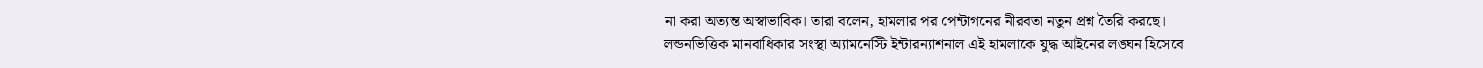না করা অত্যন্ত অস্বাভাবিক। তারা বলেন, হামলার পর পেন্টাগনের নীরবতা নতুন প্রশ্ন তৈরি করছে।
লন্ডনভিত্তিক মানবাধিকার সংস্থা অ্যামনেস্টি ইন্টারন্যাশনাল এই হামলাকে যুদ্ধ আইনের লঙ্ঘন হিসেবে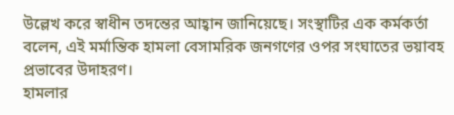উল্লেখ করে স্বাধীন তদন্তের আহ্বান জানিয়েছে। সংস্থাটির এক কর্মকর্তা বলেন, এই মর্মান্তিক হামলা বেসামরিক জনগণের ওপর সংঘাতের ভয়াবহ প্রভাবের উদাহরণ।
হামলার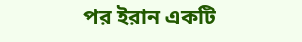পর ইরান একটি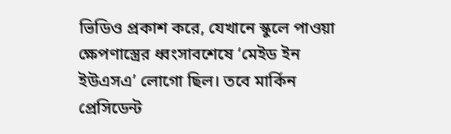ভিডিও প্রকাশ করে, যেখানে স্কুলে পাওয়া ক্ষেপণাস্ত্রের ধ্বংসাবশেষে ‘মেইড ইন ইউএসএ’ লোগো ছিল। তবে মার্কিন প্রেসিডেন্ট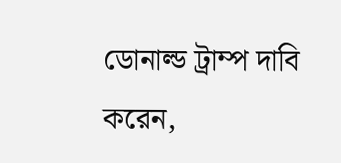ডোনাল্ড ট্রাম্প দাবি করেন,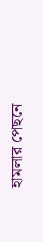হামলার পেছনে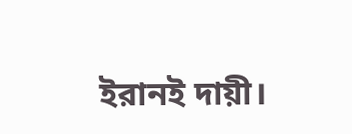ইরানই দায়ী।